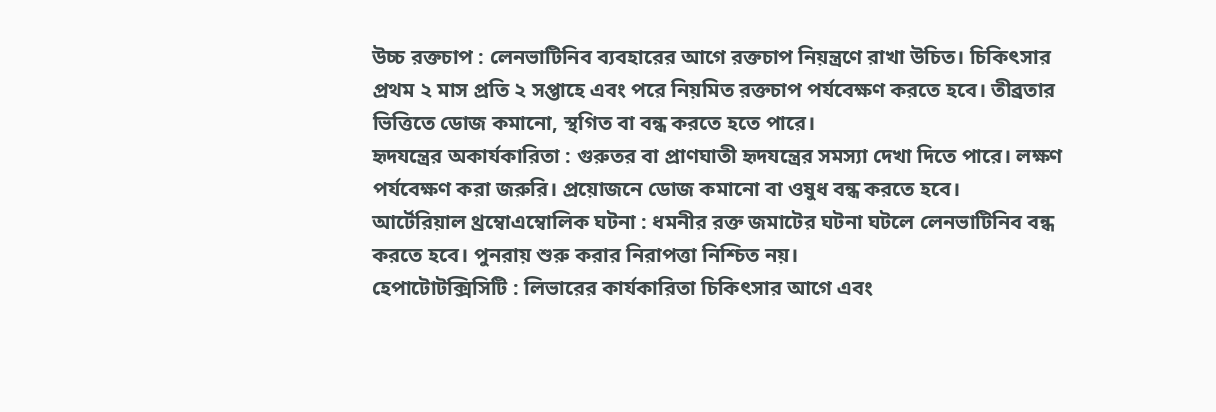উচ্চ রক্তচাপ : লেনভাটিনিব ব্যবহারের আগে রক্তচাপ নিয়ন্ত্রণে রাখা উচিত। চিকিৎসার প্রথম ২ মাস প্রতি ২ সপ্তাহে এবং পরে নিয়মিত রক্তচাপ পর্যবেক্ষণ করতে হবে। তীব্রতার ভিত্তিতে ডোজ কমানো, স্থগিত বা বন্ধ করতে হতে পারে।
হৃদযন্ত্রের অকার্যকারিতা : গুরুতর বা প্রাণঘাতী হৃদযন্ত্রের সমস্যা দেখা দিতে পারে। লক্ষণ পর্যবেক্ষণ করা জরুরি। প্রয়োজনে ডোজ কমানো বা ওষুধ বন্ধ করতে হবে।
আর্টেরিয়াল থ্রম্বোএম্বোলিক ঘটনা : ধমনীর রক্ত জমাটের ঘটনা ঘটলে লেনভাটিনিব বন্ধ করতে হবে। পুনরায় শুরু করার নিরাপত্তা নিশ্চিত নয়।
হেপাটোটক্সিসিটি : লিভারের কার্যকারিতা চিকিৎসার আগে এবং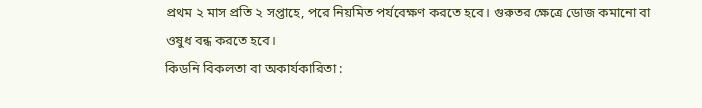প্রথম ২ মাস প্রতি ২ সপ্তাহে, পরে নিয়মিত পর্যবেক্ষণ করতে হবে। গুরুতর ক্ষেত্রে ডোজ কমানো বা ওষুধ বন্ধ করতে হবে।
কিডনি বিকলতা বা অকার্যকারিতা :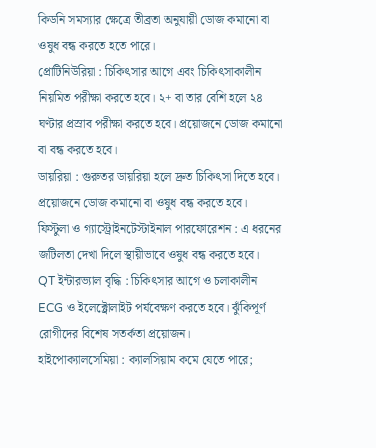কিডনি সমস্যার ক্ষেত্রে তীব্রতা অনুযায়ী ডোজ কমানো বা ওষুধ বন্ধ করতে হতে পারে।
প্রোটিনিউরিয়া : চিকিৎসার আগে এবং চিকিৎসাকালীন নিয়মিত পরীক্ষা করতে হবে। ২+ বা তার বেশি হলে ২৪ ঘণ্টার প্রস্রাব পরীক্ষা করতে হবে। প্রয়োজনে ডোজ কমানো বা বন্ধ করতে হবে।
ডায়রিয়া : গুরুতর ডায়রিয়া হলে দ্রুত চিকিৎসা দিতে হবে। প্রয়োজনে ডোজ কমানো বা ওষুধ বন্ধ করতে হবে।
ফিস্টুলা ও গ্যাস্ট্রোইনটেস্টাইনাল পারফোরেশন : এ ধরনের জটিলতা দেখা দিলে স্থায়ীভাবে ওষুধ বন্ধ করতে হবে।
QT ইন্টারভ্যাল বৃদ্ধি : চিকিৎসার আগে ও চলাকালীন ECG ও ইলেক্ট্রোলাইট পর্যবেক্ষণ করতে হবে। ঝুঁকিপূর্ণ রোগীদের বিশেষ সতর্কতা প্রয়োজন।
হাইপোক্যালসেমিয়া : ক্যালসিয়াম কমে যেতে পারে;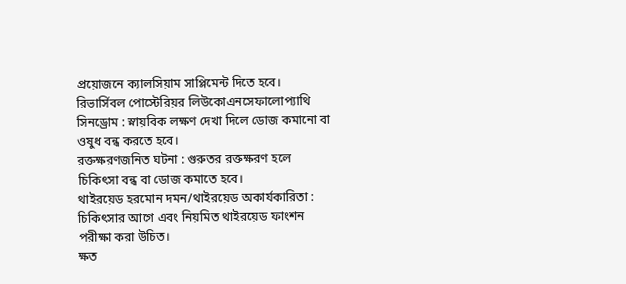প্রয়োজনে ক্যালসিয়াম সাপ্লিমেন্ট দিতে হবে।
রিভার্সিবল পোস্টেরিয়র লিউকোএনসেফালোপ্যাথি সিনড্রোম : স্নায়বিক লক্ষণ দেখা দিলে ডোজ কমানো বা ওষুধ বন্ধ করতে হবে।
রক্তক্ষরণজনিত ঘটনা : গুরুতর রক্তক্ষরণ হলে চিকিৎসা বন্ধ বা ডোজ কমাতে হবে।
থাইরয়েড হরমোন দমন/থাইরয়েড অকার্যকারিতা : চিকিৎসার আগে এবং নিয়মিত থাইরয়েড ফাংশন পরীক্ষা করা উচিত।
ক্ষত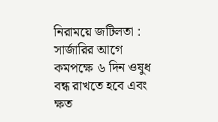নিরাময়ে জটিলতা : সার্জারির আগে কমপক্ষে ৬ দিন ওষুধ বন্ধ রাখতে হবে এবং ক্ষত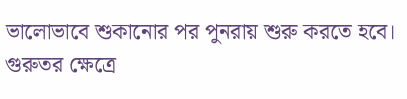ভালোভাবে শুকানোর পর পুনরায় শুরু করতে হবে। গুরুতর ক্ষেত্রে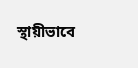স্থায়ীভাবে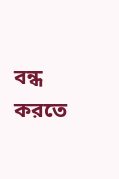বন্ধ করতে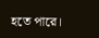হতে পারে।